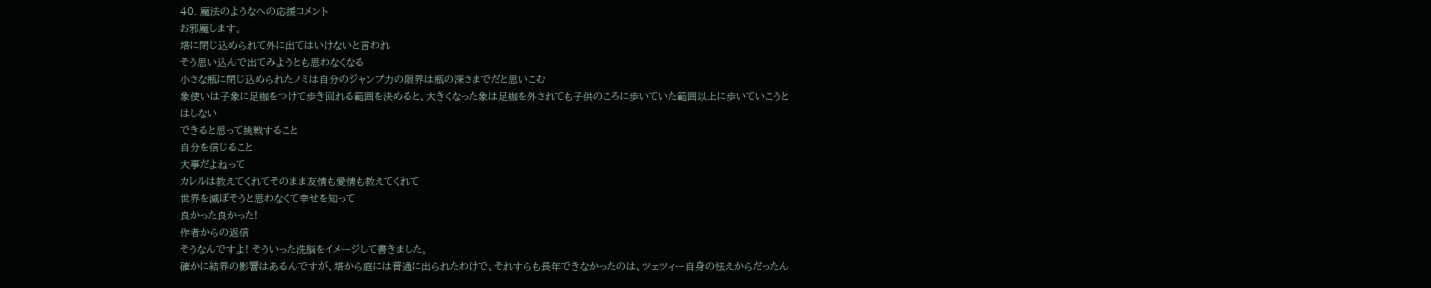40. 魔法のようなへの応援コメント
お邪魔します。
塔に閉じ込められて外に出てはいけないと言われ
そう思い込んで出てみようとも思わなくなる
小さな瓶に閉じ込められたノミは自分のジャンプ力の限界は瓶の深さまでだと思いこむ
象使いは子象に足枷をつけて歩き回れる範囲を決めると、大きくなった象は足枷を外されても子供のころに歩いていた範囲以上に歩いていこうとはしない
できると思って挑戦すること
自分を信じること
大事だよねって
カレルは教えてくれてそのまま友情も愛情も教えてくれて
世界を滅ぼそうと思わなくて幸せを知って
良かった良かった!
作者からの返信
そうなんですよ! そういった洗脳をイメージして書きました。
確かに結界の影響はあるんですが、塔から庭には普通に出られたわけで、それすらも長年できなかったのは、ツェツィー自身の怯えからだったん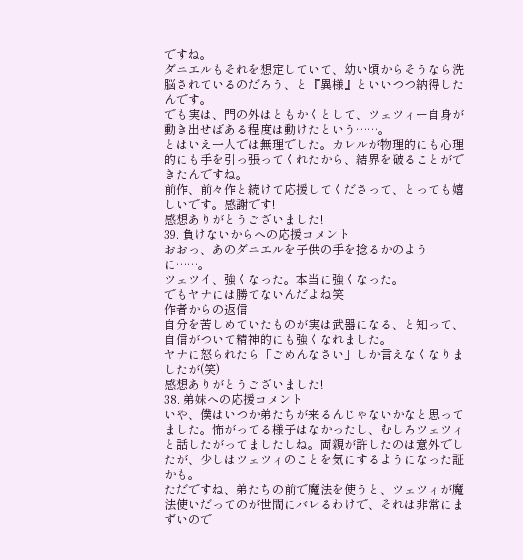ですね。
ダニエルもそれを想定していて、幼い頃からそうなら洗脳されているのだろう、と『異様』といいつつ納得したんです。
でも実は、門の外はともかくとして、ツェツィー自身が動き出せばある程度は動けたという……。
とはいえ一人では無理でした。カレルが物理的にも心理的にも手を引っ張ってくれたから、結界を破ることができたんですね。
前作、前々作と続けて応援してくださって、とっても嬉しいです。感謝です!
感想ありがとうございました!
39. 負けないからへの応援コメント
おおっ、あのダニエルを子供の手を捻るかのように……。
ツェツイ、強くなった。本当に強くなった。
でもヤナには勝てないんだよね笑
作者からの返信
自分を苦しめていたものが実は武器になる、と知って、自信がついて精神的にも強くなれました。
ヤナに怒られたら「ごめんなさい」しか言えなくなりましたが(笑)
感想ありがとうございました!
38. 弟妹への応援コメント
いや、僕はいつか弟たちが来るんじゃないかなと思ってました。怖がってる様子はなかったし、むしろツェツィと話したがってましたしね。両親が許したのは意外でしたが、少しはツェツィのことを気にするようになった証かも。
ただですね、弟たちの前で魔法を使うと、ツェツィが魔法使いだってのが世間にバレるわけで、それは非常にまずいので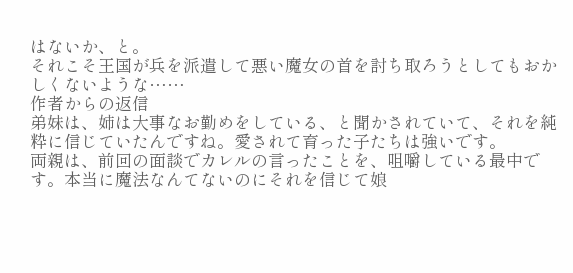はないか、と。
それこそ王国が兵を派遣して悪い魔女の首を討ち取ろうとしてもおかしくないような……
作者からの返信
弟妹は、姉は大事なお勤めをしている、と聞かされていて、それを純粋に信じていたんですね。愛されて育った子たちは強いです。
両親は、前回の面談でカレルの言ったことを、咀嚼している最中です。本当に魔法なんてないのにそれを信じて娘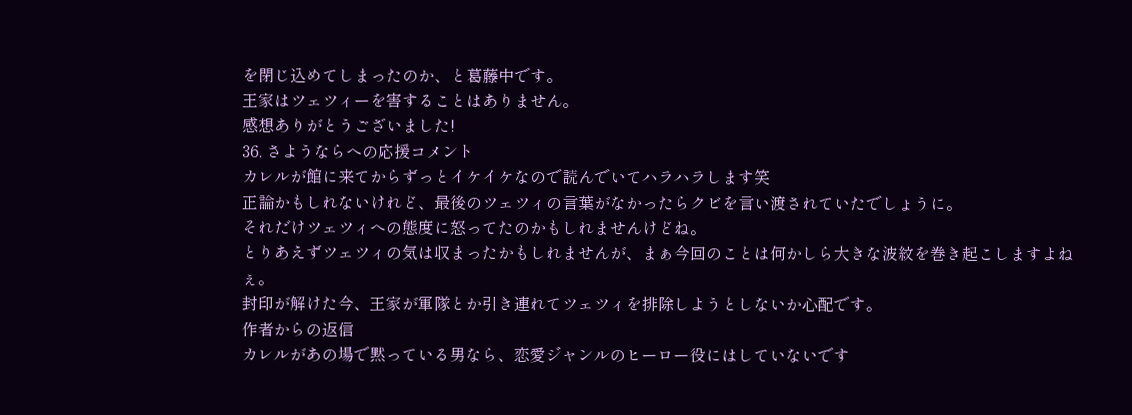を閉じ込めてしまったのか、と葛藤中です。
王家はツェツィーを害することはありません。
感想ありがとうございました!
36. さようならへの応援コメント
カレルが館に来てからずっとイケイケなので読んでいてハラハラします笑
正論かもしれないけれど、最後のツェツィの言葉がなかったらクビを言い渡されていたでしょうに。
それだけツェツィへの態度に怒ってたのかもしれませんけどね。
とりあえずツェツィの気は収まったかもしれませんが、まぁ今回のことは何かしら大きな波紋を巻き起こしますよねぇ。
封印が解けた今、王家が軍隊とか引き連れてツェツィを排除しようとしないか心配です。
作者からの返信
カレルがあの場で黙っている男なら、恋愛ジャンルのヒーロー役にはしていないです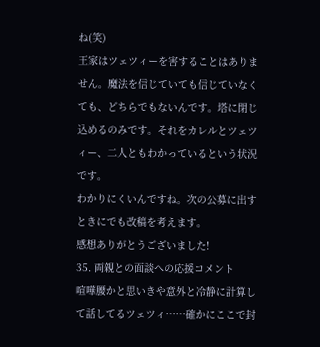ね(笑)
王家はツェツィーを害することはありません。魔法を信じていても信じていなくても、どちらでもないんです。塔に閉じ込めるのみです。それをカレルとツェツィー、二人ともわかっているという状況です。
わかりにくいんですね。次の公募に出すときにでも改稿を考えます。
感想ありがとうございました!
35. 両親との面談への応援コメント
喧嘩腰かと思いきや意外と冷静に計算して話してるツェツィ……確かにここで封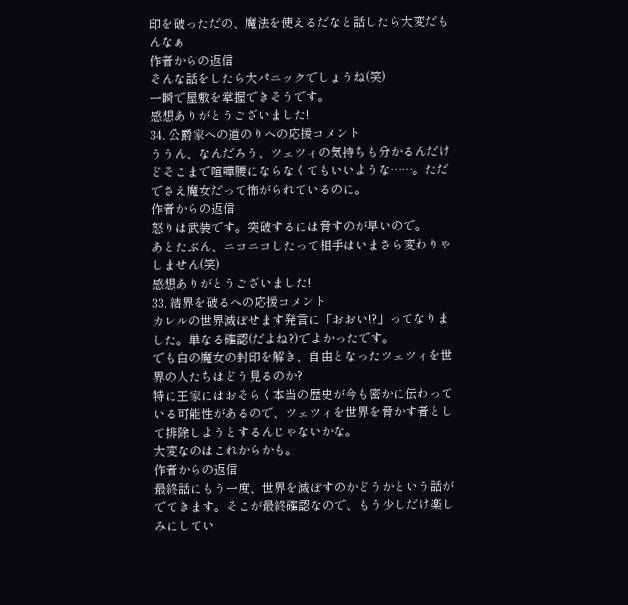印を破っただの、魔法を使えるだなと話したら大変だもんなぁ
作者からの返信
そんな話をしたら大パニックでしょうね(笑)
一瞬で屋敷を掌握できそうです。
感想ありがとうございました!
34. 公爵家への道のりへの応援コメント
ううん、なんだろう、ツェツィの気持ちも分かるんだけどそこまで喧嘩腰にならなくてもいいような……。ただでさえ魔女だって怖がられているのに。
作者からの返信
怒りは武装です。突破するには脅すのが早いので。
あとたぶん、ニコニコしたって相手はいまさら変わりゃしません(笑)
感想ありがとうございました!
33. 結界を破るへの応援コメント
カレルの世界滅ぼせます発言に「おおい!?」ってなりました。単なる確認(だよね?)でよかったです。
でも白の魔女の封印を解き、自由となったツェツィを世界の人たちはどう見るのか?
特に王家にはおそらく本当の歴史が今も密かに伝わっている可能性があるので、ツェツィを世界を脅かす者として排除しようとするんじゃないかな。
大変なのはこれからかも。
作者からの返信
最終話にもう一度、世界を滅ぼすのかどうかという話がでてきます。そこが最終確認なので、もう少しだけ楽しみにしてい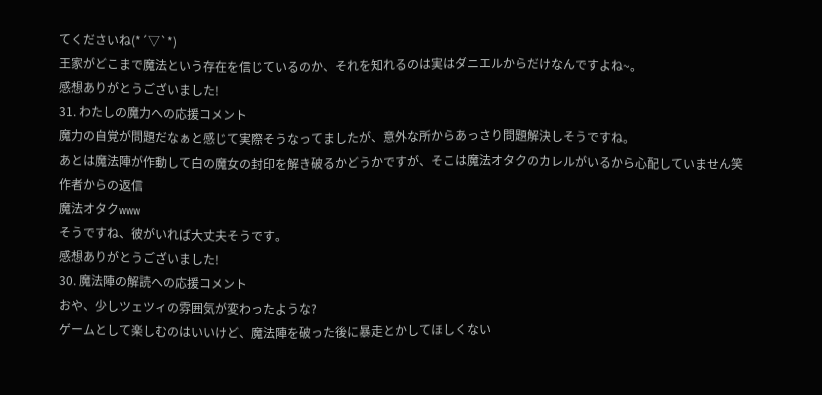てくださいね(*´▽`*)
王家がどこまで魔法という存在を信じているのか、それを知れるのは実はダニエルからだけなんですよね~。
感想ありがとうございました!
31. わたしの魔力への応援コメント
魔力の自覚が問題だなぁと感じて実際そうなってましたが、意外な所からあっさり問題解決しそうですね。
あとは魔法陣が作動して白の魔女の封印を解き破るかどうかですが、そこは魔法オタクのカレルがいるから心配していません笑
作者からの返信
魔法オタクwww
そうですね、彼がいれば大丈夫そうです。
感想ありがとうございました!
30. 魔法陣の解読への応援コメント
おや、少しツェツィの雰囲気が変わったような?
ゲームとして楽しむのはいいけど、魔法陣を破った後に暴走とかしてほしくない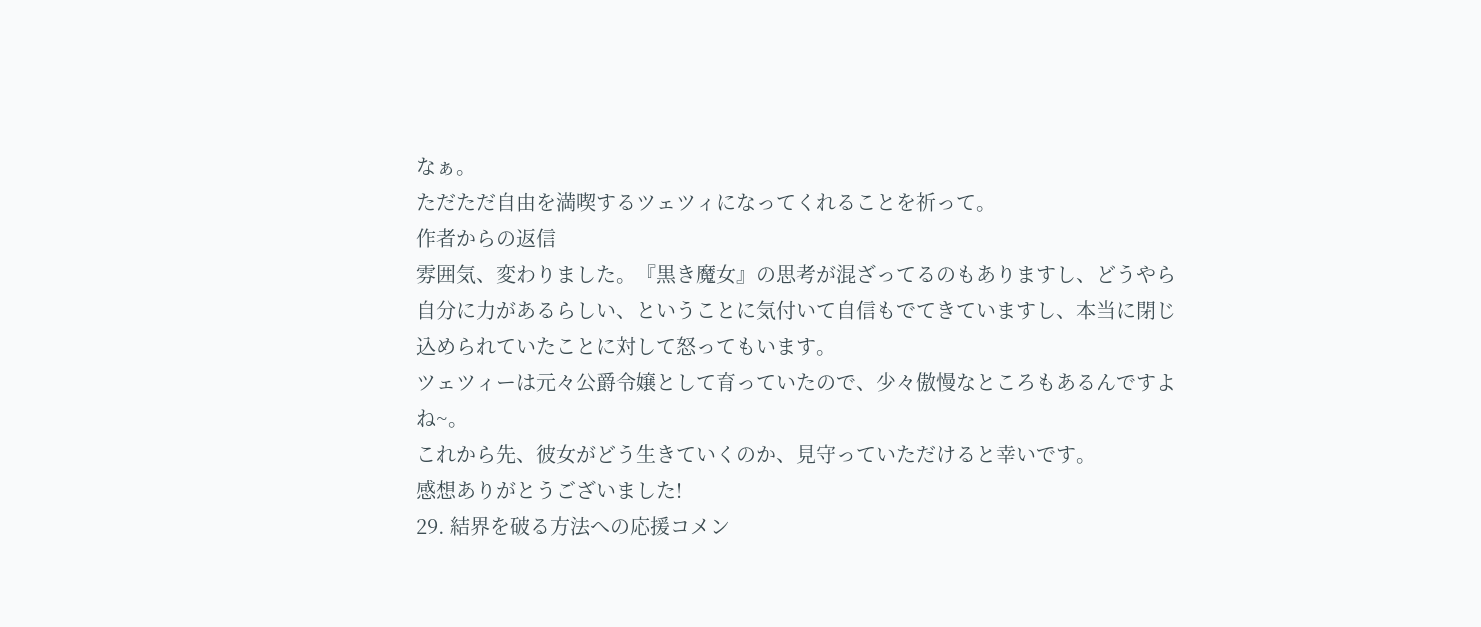なぁ。
ただただ自由を満喫するツェツィになってくれることを祈って。
作者からの返信
雰囲気、変わりました。『黒き魔女』の思考が混ざってるのもありますし、どうやら自分に力があるらしい、ということに気付いて自信もでてきていますし、本当に閉じ込められていたことに対して怒ってもいます。
ツェツィーは元々公爵令嬢として育っていたので、少々傲慢なところもあるんですよね~。
これから先、彼女がどう生きていくのか、見守っていただけると幸いです。
感想ありがとうございました!
29. 結界を破る方法への応援コメン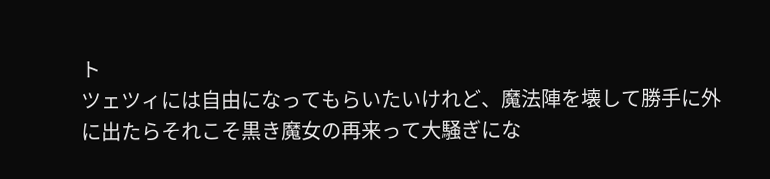ト
ツェツィには自由になってもらいたいけれど、魔法陣を壊して勝手に外に出たらそれこそ黒き魔女の再来って大騒ぎにな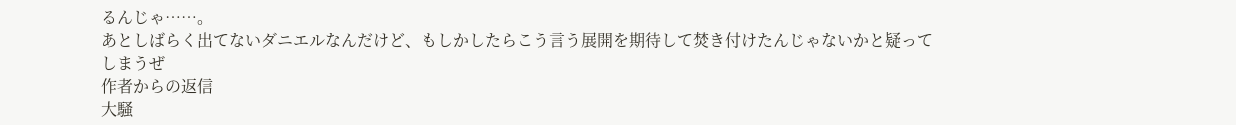るんじゃ……。
あとしばらく出てないダニエルなんだけど、もしかしたらこう言う展開を期待して焚き付けたんじゃないかと疑ってしまうぜ
作者からの返信
大騒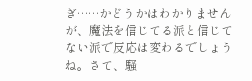ぎ……かどうかはわかりませんが、魔法を信じてる派と信じてない派で反応は変わるでしょうね。さて、騒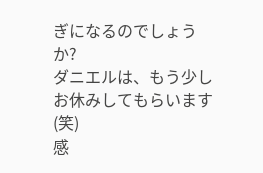ぎになるのでしょうか?
ダニエルは、もう少しお休みしてもらいます(笑)
感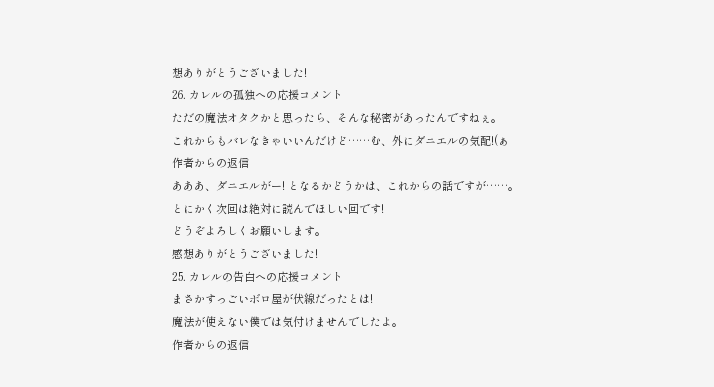想ありがとうございました!
26. カレルの孤独への応援コメント
ただの魔法オタクかと思ったら、そんな秘密があったんですねぇ。
これからもバレなきゃいいんだけど……む、外にダニエルの気配!(ぁ
作者からの返信
あああ、ダニエルがー! となるかどうかは、これからの話ですが……。
とにかく次回は絶対に読んでほしい回です!
どうぞよろしくお願いします。
感想ありがとうございました!
25. カレルの告白への応援コメント
まさかすっごいボロ屋が伏線だったとは!
魔法が使えない僕では気付けませんでしたよ。
作者からの返信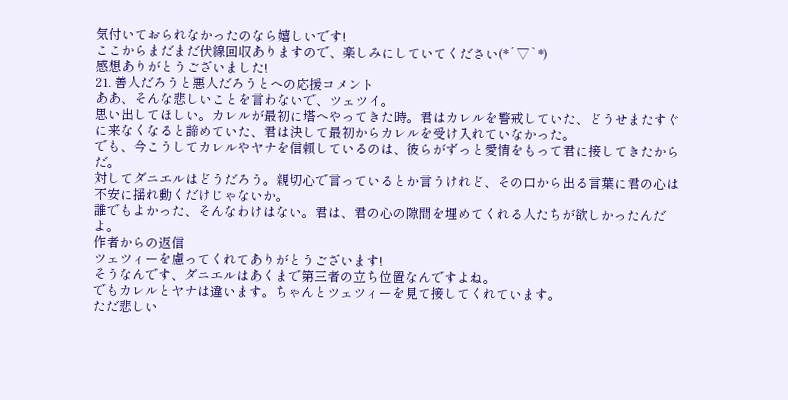気付いておられなかったのなら嬉しいです!
ここからまだまだ伏線回収ありますので、楽しみにしていてください(*´▽`*)
感想ありがとうございました!
21. 善人だろうと悪人だろうとへの応援コメント
ああ、そんな悲しいことを言わないで、ツェツイ。
思い出してほしい。カレルが最初に塔へやってきた時。君はカレルを警戒していた、どうせまたすぐに来なくなると諦めていた、君は決して最初からカレルを受け入れていなかった。
でも、今こうしてカレルやヤナを信頼しているのは、彼らがずっと愛情をもって君に接してきたからだ。
対してダニエルはどうだろう。親切心で言っているとか言うけれど、その口から出る言葉に君の心は不安に揺れ動くだけじゃないか。
誰でもよかった、そんなわけはない。君は、君の心の隙間を埋めてくれる人たちが欲しかったんだよ。
作者からの返信
ツェツィーを慮ってくれてありがとうございます!
そうなんです、ダニエルはあくまで第三者の立ち位置なんですよね。
でもカレルとヤナは違います。ちゃんとツェツィーを見て接してくれています。
ただ悲しい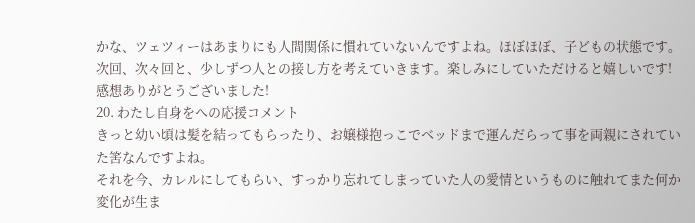かな、ツェツィーはあまりにも人間関係に慣れていないんですよね。ほぼほぼ、子どもの状態です。
次回、次々回と、少しずつ人との接し方を考えていきます。楽しみにしていただけると嬉しいです!
感想ありがとうございました!
20. わたし自身をへの応援コメント
きっと幼い頃は髪を結ってもらったり、お嬢様抱っこでベッドまで運んだらって事を両親にされていた筈なんですよね。
それを今、カレルにしてもらい、すっかり忘れてしまっていた人の愛情というものに触れてまた何か変化が生ま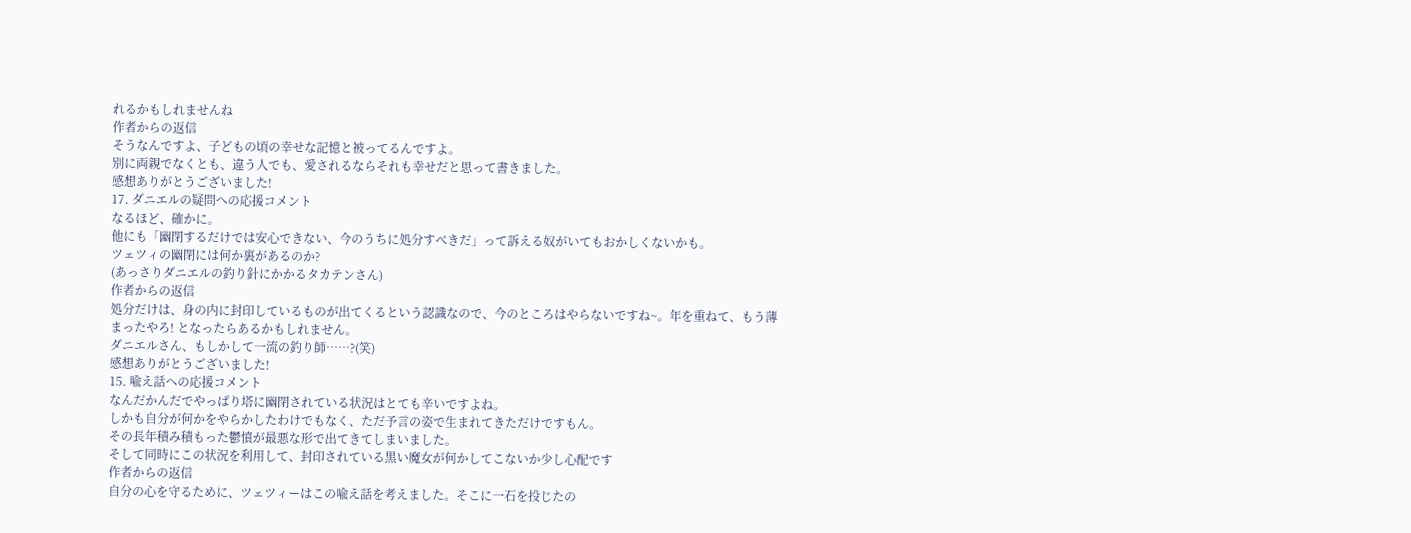れるかもしれませんね
作者からの返信
そうなんですよ、子どもの頃の幸せな記憶と被ってるんですよ。
別に両親でなくとも、違う人でも、愛されるならそれも幸せだと思って書きました。
感想ありがとうございました!
17. ダニエルの疑問への応援コメント
なるほど、確かに。
他にも「幽閉するだけでは安心できない、今のうちに処分すべきだ」って訴える奴がいてもおかしくないかも。
ツェツィの幽閉には何か裏があるのか?
(あっさりダニエルの釣り針にかかるタカテンさん)
作者からの返信
処分だけは、身の内に封印しているものが出てくるという認識なので、今のところはやらないですね~。年を重ねて、もう薄まったやろ! となったらあるかもしれません。
ダニエルさん、もしかして一流の釣り師……?(笑)
感想ありがとうございました!
15. 喩え話への応援コメント
なんだかんだでやっぱり塔に幽閉されている状況はとても辛いですよね。
しかも自分が何かをやらかしたわけでもなく、ただ予言の姿で生まれてきただけですもん。
その長年積み積もった鬱憤が最悪な形で出てきてしまいました。
そして同時にこの状況を利用して、封印されている黒い魔女が何かしてこないか少し心配です
作者からの返信
自分の心を守るために、ツェツィーはこの喩え話を考えました。そこに一石を投じたの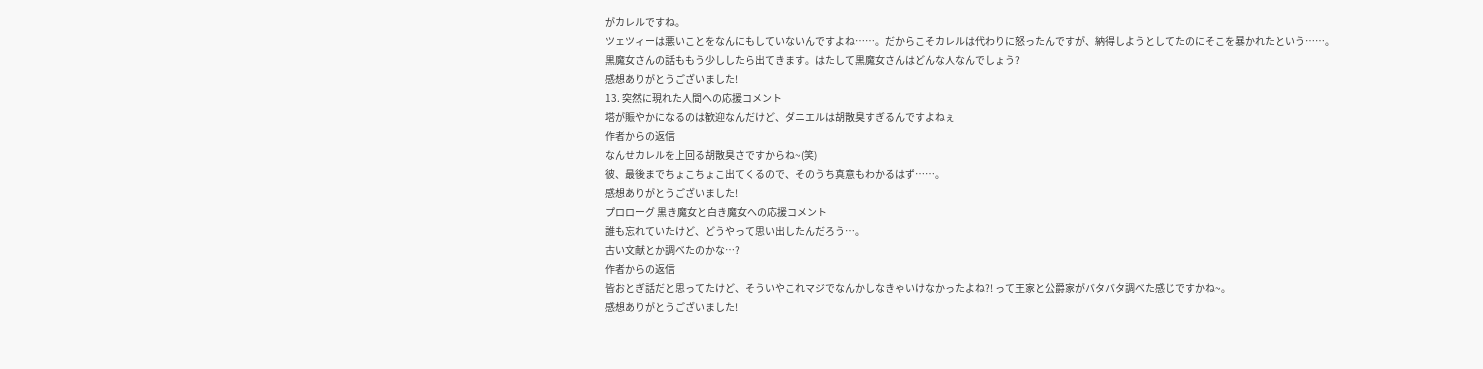がカレルですね。
ツェツィーは悪いことをなんにもしていないんですよね……。だからこそカレルは代わりに怒ったんですが、納得しようとしてたのにそこを暴かれたという……。
黒魔女さんの話ももう少ししたら出てきます。はたして黒魔女さんはどんな人なんでしょう?
感想ありがとうございました!
13. 突然に現れた人間への応援コメント
塔が賑やかになるのは歓迎なんだけど、ダニエルは胡散臭すぎるんですよねぇ
作者からの返信
なんせカレルを上回る胡散臭さですからね~(笑)
彼、最後までちょこちょこ出てくるので、そのうち真意もわかるはず……。
感想ありがとうございました!
プロローグ 黒き魔女と白き魔女への応援コメント
誰も忘れていたけど、どうやって思い出したんだろう…。
古い文献とか調べたのかな…?
作者からの返信
皆おとぎ話だと思ってたけど、そういやこれマジでなんかしなきゃいけなかったよね?! って王家と公爵家がバタバタ調べた感じですかね~。
感想ありがとうございました!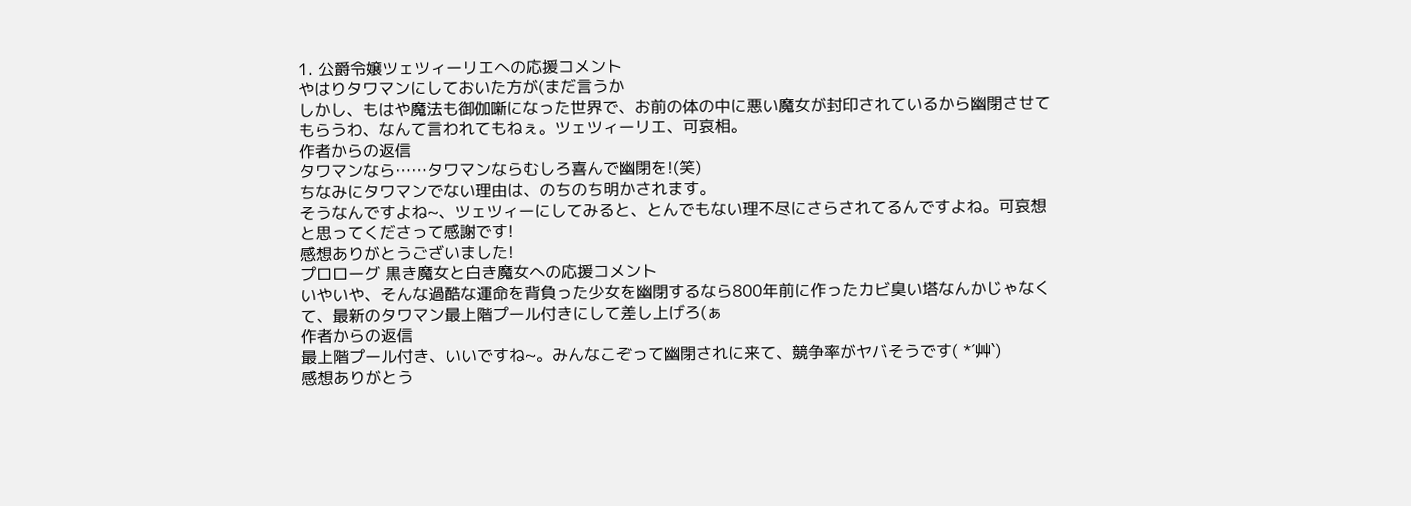1. 公爵令嬢ツェツィーリエへの応援コメント
やはりタワマンにしておいた方が(まだ言うか
しかし、もはや魔法も御伽噺になった世界で、お前の体の中に悪い魔女が封印されているから幽閉させてもらうわ、なんて言われてもねぇ。ツェツィーリエ、可哀相。
作者からの返信
タワマンなら……タワマンならむしろ喜んで幽閉を!(笑)
ちなみにタワマンでない理由は、のちのち明かされます。
そうなんですよね~、ツェツィーにしてみると、とんでもない理不尽にさらされてるんですよね。可哀想と思ってくださって感謝です!
感想ありがとうございました!
プロローグ 黒き魔女と白き魔女への応援コメント
いやいや、そんな過酷な運命を背負った少女を幽閉するなら800年前に作ったカビ臭い塔なんかじゃなくて、最新のタワマン最上階プール付きにして差し上げろ(ぁ
作者からの返信
最上階プール付き、いいですね~。みんなこぞって幽閉されに来て、競争率がヤバそうです( *´艸`)
感想ありがとう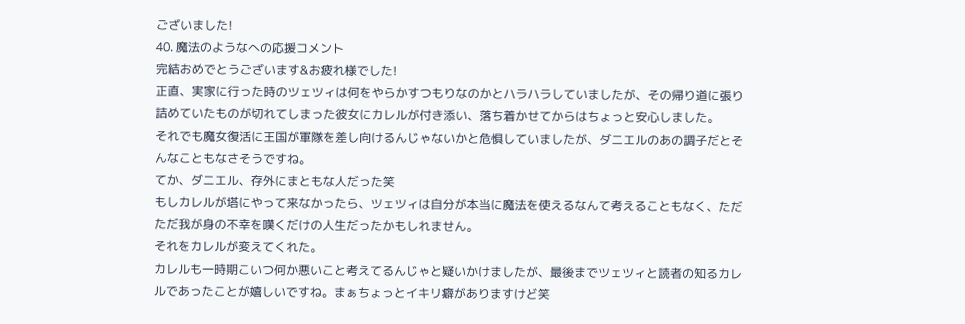ございました!
40. 魔法のようなへの応援コメント
完結おめでとうございます&お疲れ様でした!
正直、実家に行った時のツェツィは何をやらかすつもりなのかとハラハラしていましたが、その帰り道に張り詰めていたものが切れてしまった彼女にカレルが付き添い、落ち着かせてからはちょっと安心しました。
それでも魔女復活に王国が軍隊を差し向けるんじゃないかと危惧していましたが、ダニエルのあの調子だとそんなこともなさそうですね。
てか、ダニエル、存外にまともな人だった笑
もしカレルが塔にやって来なかったら、ツェツィは自分が本当に魔法を使えるなんて考えることもなく、ただただ我が身の不幸を嘆くだけの人生だったかもしれません。
それをカレルが変えてくれた。
カレルも一時期こいつ何か悪いこと考えてるんじゃと疑いかけましたが、最後までツェツィと読者の知るカレルであったことが嬉しいですね。まぁちょっとイキリ癖がありますけど笑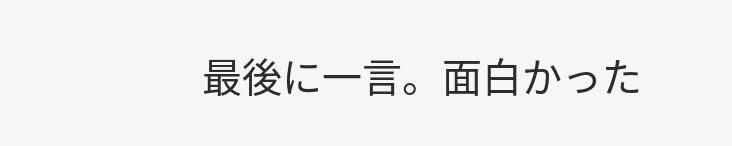最後に一言。面白かった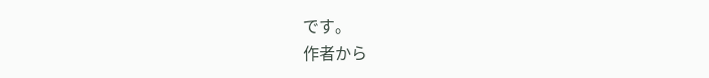です。
作者から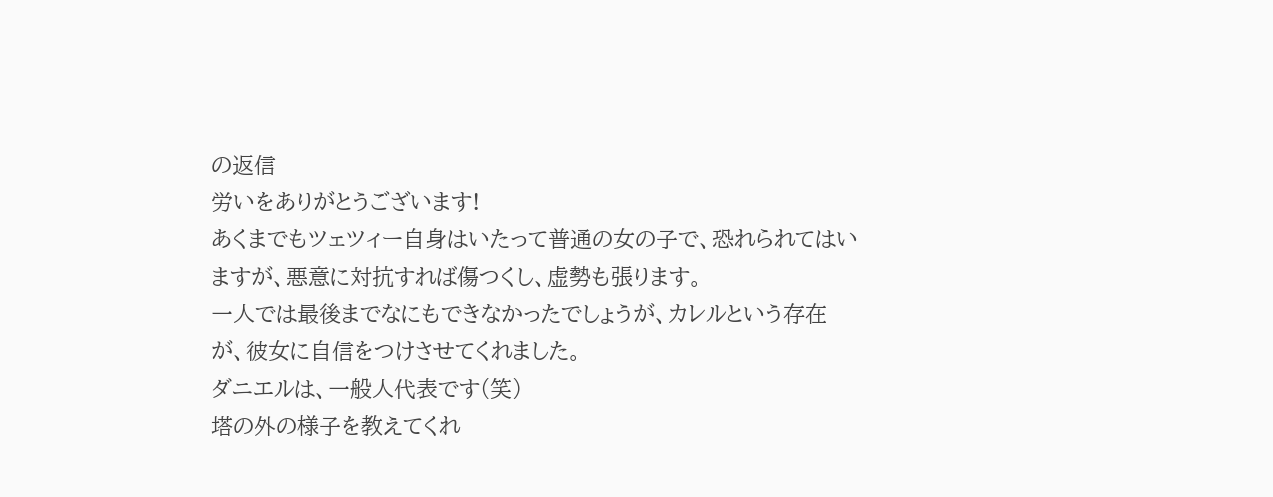の返信
労いをありがとうございます!
あくまでもツェツィー自身はいたって普通の女の子で、恐れられてはいますが、悪意に対抗すれば傷つくし、虚勢も張ります。
一人では最後までなにもできなかったでしょうが、カレルという存在が、彼女に自信をつけさせてくれました。
ダニエルは、一般人代表です(笑)
塔の外の様子を教えてくれ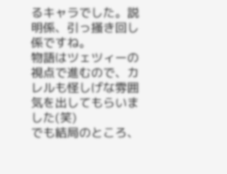るキャラでした。説明係、引っ掻き回し係ですね。
物語はツェツィーの視点で進むので、カレルも怪しげな雰囲気を出してもらいました(笑)
でも結局のところ、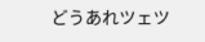どうあれツェツ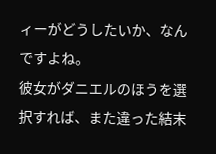ィーがどうしたいか、なんですよね。
彼女がダニエルのほうを選択すれば、また違った結末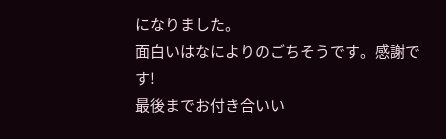になりました。
面白いはなによりのごちそうです。感謝です!
最後までお付き合いい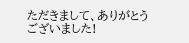ただきまして、ありがとうございました!